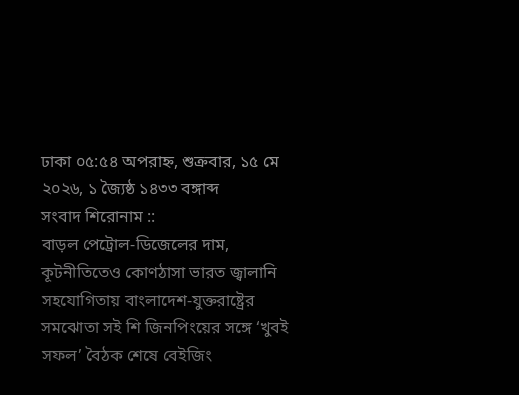ঢাকা ০৫:৫৪ অপরাহ্ন, শুক্রবার, ১৫ মে ২০২৬, ১ জ্যৈষ্ঠ ১৪৩৩ বঙ্গাব্দ
সংবাদ শিরোনাম ::
বাড়ল পেট্রোল-ডিজেলের দাম, কূটনীতিতেও কোণঠাসা ভারত জ্বালানি সহযোগিতায় বাংলাদেশ-যুক্তরাষ্ট্রের সমঝোতা সই শি জিনপিংয়ের সঙ্গে ‘খুবই সফল’ বৈঠক শেষে বেইজিং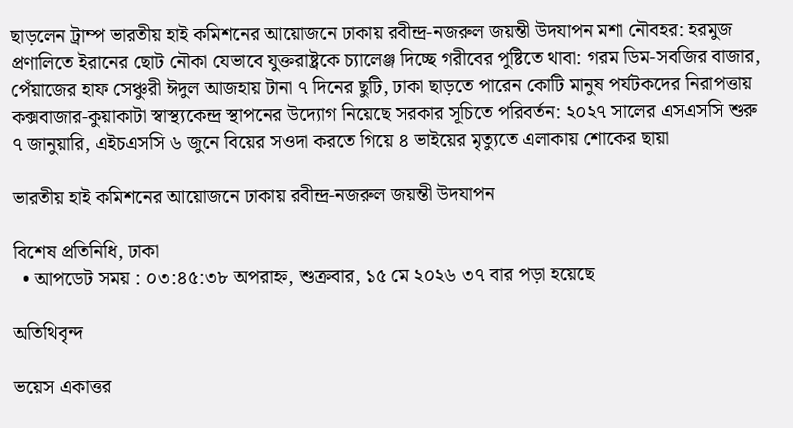ছাড়লেন ট্রাম্প ভারতীয় হাই কমিশনের আয়োজনে ঢাকায় রবীন্দ্র-নজরুল জয়ন্তী উদযাপন মশা নৌবহর: হরমুজ প্রণালিতে ইরানের ছোট নৌকা যেভাবে যুক্তরাষ্ট্রকে চ্যালেঞ্জ দিচ্ছে গরীবের পুষ্টিতে থাবা: গরম ডিম-সবজির বাজার, পেঁয়াজের হাফ সেঞ্চুরী ঈদুল আজহায় টানা ৭ দিনের ছুটি, ঢাকা ছাড়তে পারেন কোটি মানুষ পর্যটকদের নিরাপত্তায় কক্সবাজার-কুয়াকাটা স্বাস্থ্যকেন্দ্র স্থাপনের উদ্যোগ নিয়েছে সরকার সূচিতে পরিবর্তন: ২০২৭ সালের এসএসসি শুরু ৭ জানুয়ারি, এইচএসসি ৬ জুনে বিয়ের সওদা করতে গিয়ে ৪ ভাইয়ের মৃত্যুতে এলাকায় শোকের ছায়া

ভারতীয় হাই কমিশনের আয়োজনে ঢাকায় রবীন্দ্র-নজরুল জয়ন্তী উদযাপন

বিশেষ প্রতিনিধি, ঢাকা
  • আপডেট সময় : ০৩:৪৫:৩৮ অপরাহ্ন, শুক্রবার, ১৫ মে ২০২৬ ৩৭ বার পড়া হয়েছে

অতিথিবৃন্দ

ভয়েস একাত্তর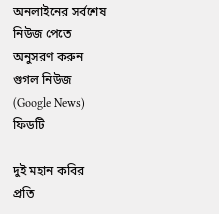অনলাইনের সর্বশেষ নিউজ পেতে অনুসরণ করুন গুগল নিউজ (Google News) ফিডটি

দুই মহান কবির প্রতি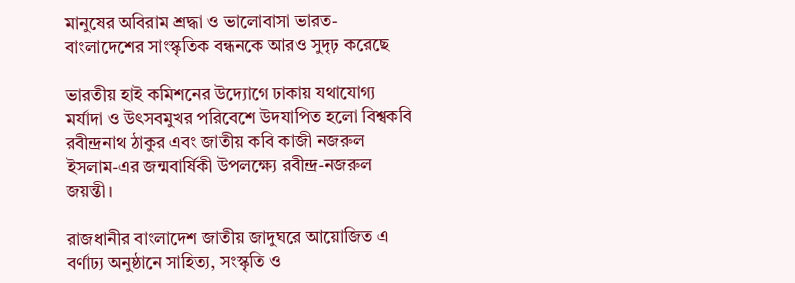মানুষের অবিরাম শ্রদ্ধা ও ভালোবাসা ভারত-বাংলাদেশের সাংস্কৃতিক বন্ধনকে আরও সুদৃঢ় করেছে

ভারতীয় হাই কমিশনের উদ্যোগে ঢাকায় যথাযোগ্য মর্যাদা ও উৎসবমুখর পরিবেশে উদযাপিত হলো বিশ্বকবি রবীন্দ্রনাথ ঠাকুর এবং জাতীয় কবি কাজী নজরুল ইসলাম-এর জন্মবার্ষিকী উপলক্ষ্যে রবীন্দ্র-নজরুল জয়ন্তী।

রাজধানীর বাংলাদেশ জাতীয় জাদুঘরে আয়োজিত এ বর্ণাঢ্য অনুষ্ঠানে সাহিত্য, সংস্কৃতি ও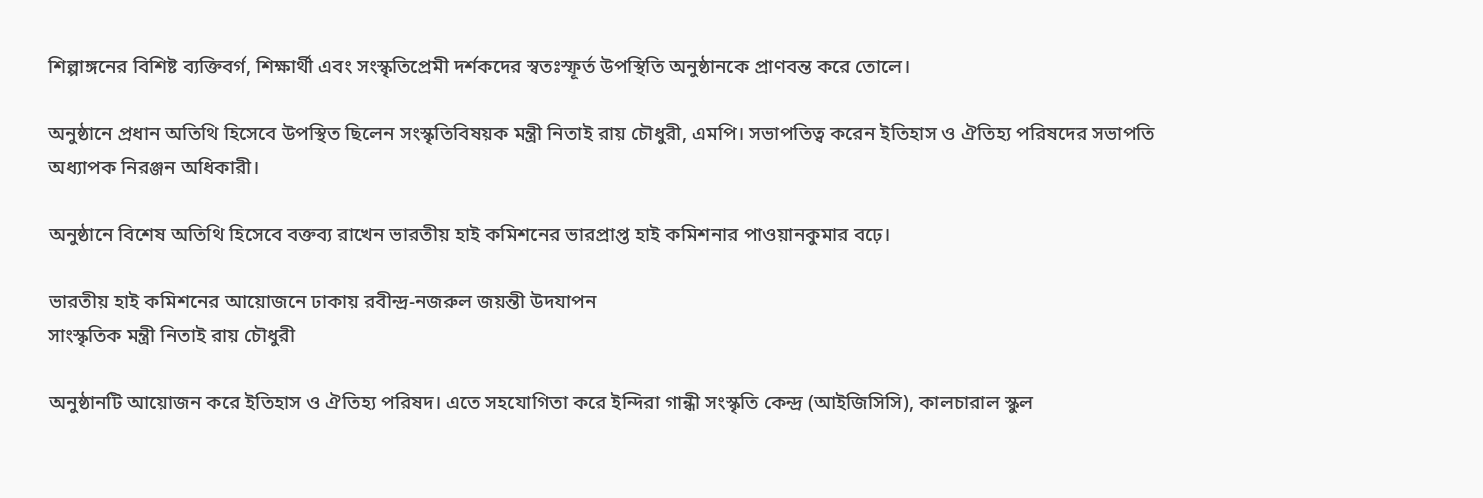শিল্পাঙ্গনের বিশিষ্ট ব্যক্তিবর্গ, শিক্ষার্থী এবং সংস্কৃতিপ্রেমী দর্শকদের স্বতঃস্ফূর্ত উপস্থিতি অনুষ্ঠানকে প্রাণবন্ত করে তোলে।

অনুষ্ঠানে প্রধান অতিথি হিসেবে উপস্থিত ছিলেন সংস্কৃতিবিষয়ক মন্ত্রী নিতাই রায় চৌধুরী, এমপি। সভাপতিত্ব করেন ইতিহাস ও ঐতিহ্য পরিষদের সভাপতি অধ্যাপক নিরঞ্জন অধিকারী।

অনুষ্ঠানে বিশেষ অতিথি হিসেবে বক্তব্য রাখেন ভারতীয় হাই কমিশনের ভারপ্রাপ্ত হাই কমিশনার পাওয়ানকুমার বঢ়ে।

ভারতীয় হাই কমিশনের আয়োজনে ঢাকায় রবীন্দ্র-নজরুল জয়ন্তী উদযাপন
সাংস্কৃতিক মন্ত্রী নিতাই রায় চৌধুরী

অনুষ্ঠানটি আয়োজন করে ইতিহাস ও ঐতিহ্য পরিষদ। এতে সহযোগিতা করে ইন্দিরা গান্ধী সংস্কৃতি কেন্দ্র (আইজিসিসি), কালচারাল স্কুল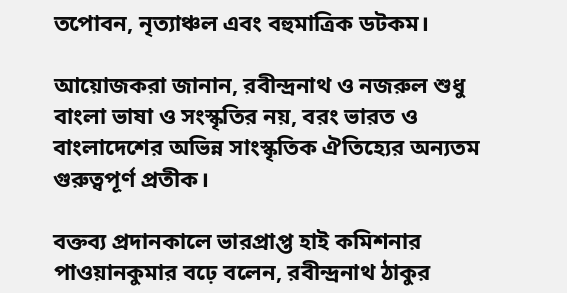তপোবন, নৃত্যাঞ্চল এবং বহুমাত্রিক ডটকম।

আয়োজকরা জানান, রবীন্দ্রনাথ ও নজরুল শুধু বাংলা ভাষা ও সংস্কৃতির নয়, বরং ভারত ও বাংলাদেশের অভিন্ন সাংস্কৃতিক ঐতিহ্যের অন্যতম গুরুত্বপূর্ণ প্রতীক।

বক্তব্য প্রদানকালে ভারপ্রাপ্ত হাই কমিশনার পাওয়ানকুমার বঢ়ে বলেন, রবীন্দ্রনাথ ঠাকুর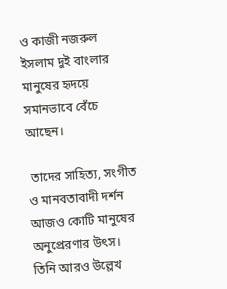ও কাজী নজরুল ইসলাম দুই বাংলার মানুষের হৃদয়ে সমানভাবে বেঁচে আছেন।

 তাদের সাহিত্য, সংগীত ও মানবতাবাদী দর্শন আজও কোটি মানুষের অনুপ্রেরণার উৎস। তিনি আরও উল্লেখ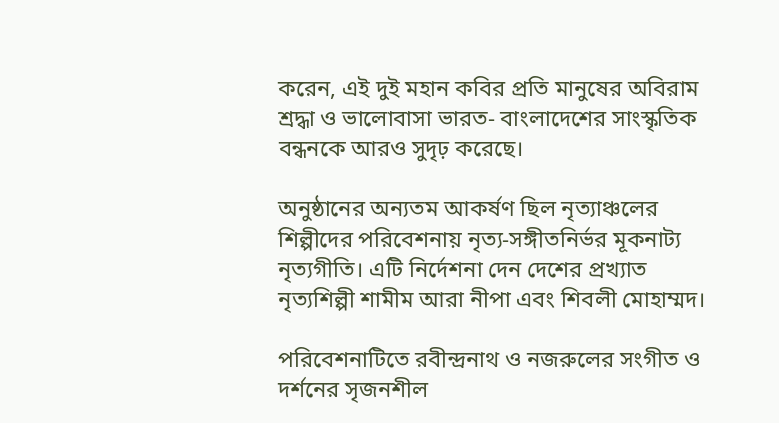করেন, এই দুই মহান কবির প্রতি মানুষের অবিরাম শ্রদ্ধা ও ভালোবাসা ভারত- বাংলাদেশের সাংস্কৃতিক বন্ধনকে আরও সুদৃঢ় করেছে।

অনুষ্ঠানের অন্যতম আকর্ষণ ছিল নৃত্যাঞ্চলের শিল্পীদের পরিবেশনায় নৃত্য-সঙ্গীতনির্ভর মূকনাট্য নৃত্যগীতি। এটি নির্দেশনা দেন দেশের প্রখ্যাত নৃত্যশিল্পী শামীম আরা নীপা এবং শিবলী মোহাম্মদ।

পরিবেশনাটিতে রবীন্দ্রনাথ ও নজরুলের সংগীত ও দর্শনের সৃজনশীল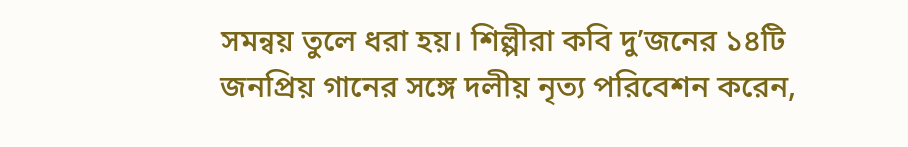সমন্বয় তুলে ধরা হয়। শিল্পীরা কবি দু’জনের ১৪টি জনপ্রিয় গানের সঙ্গে দলীয় নৃত্য পরিবেশন করেন,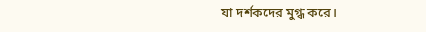যা দর্শকদের মুগ্ধ করে।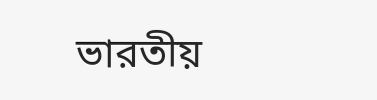ভারতীয়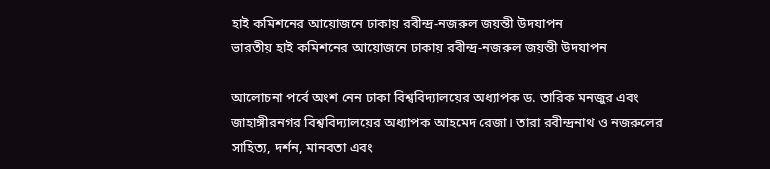হাই কমিশনের আয়োজনে ঢাকায় রবীন্দ্র-নজরুল জয়ন্তী উদযাপন
ভারতীয় হাই কমিশনের আয়োজনে ঢাকায় রবীন্দ্র-নজরুল জয়ন্তী উদযাপন

আলোচনা পর্বে অংশ নেন ঢাকা বিশ্ববিদ্যালয়ের অধ্যাপক ড. তারিক মনজুর এবং জাহাঙ্গীরনগর বিশ্ববিদ্যালয়ের অধ্যাপক আহমেদ রেজা। তারা রবীন্দ্রনাথ ও নজরুলের সাহিত্য, দর্শন, মানবতা এবং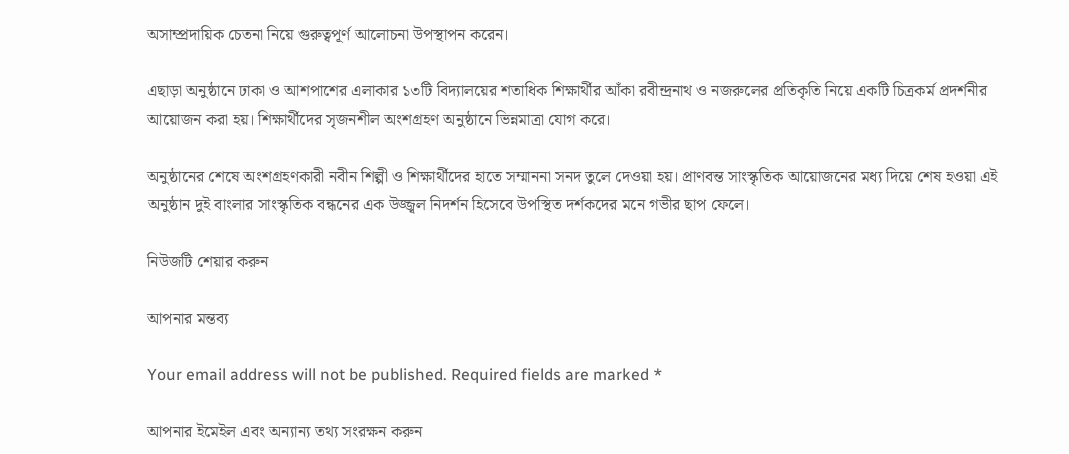অসাম্প্রদায়িক চেতনা নিয়ে গুরুত্বপূর্ণ আলোচনা উপস্থাপন করেন।

এছাড়া অনুষ্ঠানে ঢাকা ও আশপাশের এলাকার ১৩টি বিদ্যালয়ের শতাধিক শিক্ষার্থীর আঁকা রবীন্দ্রনাথ ও নজরুলের প্রতিকৃতি নিয়ে একটি চিত্রকর্ম প্রদর্শনীর আয়োজন করা হয়। শিক্ষার্থীদের সৃজনশীল অংশগ্রহণ অনুষ্ঠানে ভিন্নমাত্রা যোগ করে।

অনুষ্ঠানের শেষে অংশগ্রহণকারী নবীন শিল্পী ও শিক্ষার্থীদের হাতে সম্মাননা সনদ তুলে দেওয়া হয়। প্রাণবন্ত সাংস্কৃতিক আয়োজনের মধ্য দিয়ে শেষ হওয়া এই অনুষ্ঠান দুই বাংলার সাংস্কৃতিক বন্ধনের এক উজ্জ্বল নিদর্শন হিসেবে উপস্থিত দর্শকদের মনে গভীর ছাপ ফেলে।

নিউজটি শেয়ার করুন

আপনার মন্তব্য

Your email address will not be published. Required fields are marked *

আপনার ইমেইল এবং অন্যান্য তথ্য সংরক্ষন করুন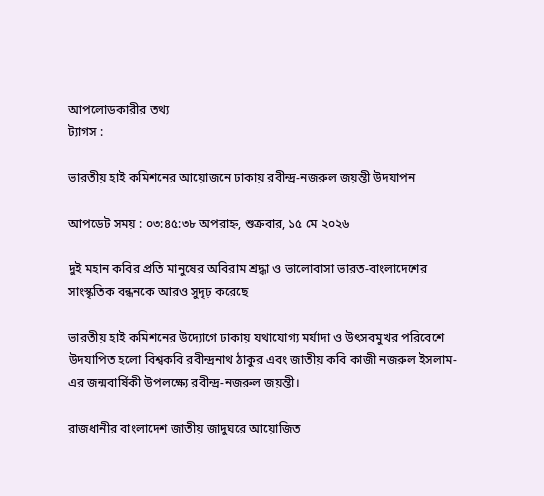আপলোডকারীর তথ্য
ট্যাগস :

ভারতীয় হাই কমিশনের আয়োজনে ঢাকায় রবীন্দ্র-নজরুল জয়ন্তী উদযাপন

আপডেট সময় : ০৩:৪৫:৩৮ অপরাহ্ন, শুক্রবার, ১৫ মে ২০২৬

দুই মহান কবির প্রতি মানুষের অবিরাম শ্রদ্ধা ও ভালোবাসা ভারত-বাংলাদেশের সাংস্কৃতিক বন্ধনকে আরও সুদৃঢ় করেছে

ভারতীয় হাই কমিশনের উদ্যোগে ঢাকায় যথাযোগ্য মর্যাদা ও উৎসবমুখর পরিবেশে উদযাপিত হলো বিশ্বকবি রবীন্দ্রনাথ ঠাকুর এবং জাতীয় কবি কাজী নজরুল ইসলাম-এর জন্মবার্ষিকী উপলক্ষ্যে রবীন্দ্র-নজরুল জয়ন্তী।

রাজধানীর বাংলাদেশ জাতীয় জাদুঘরে আয়োজিত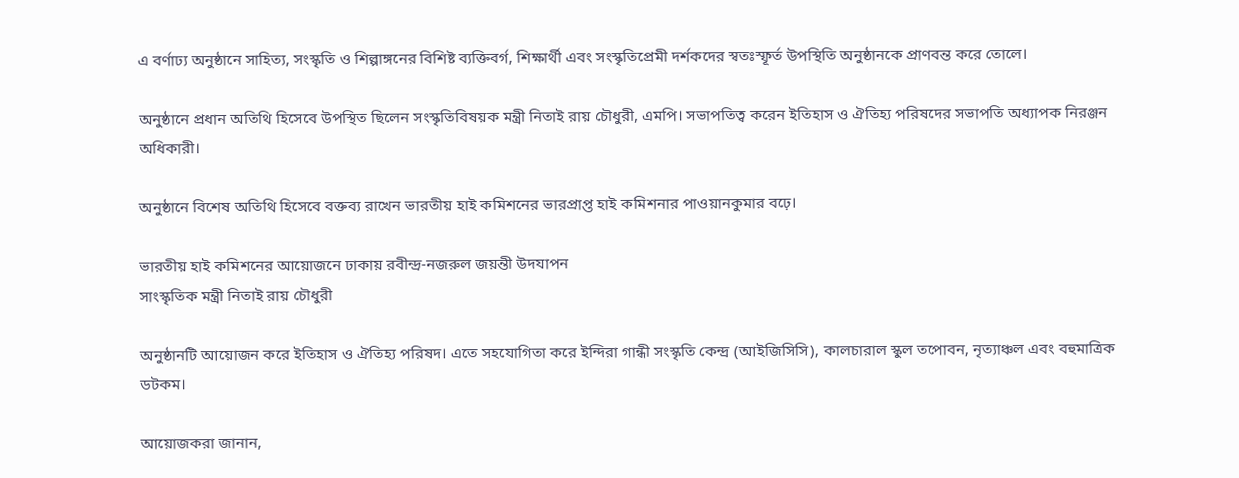এ বর্ণাঢ্য অনুষ্ঠানে সাহিত্য, সংস্কৃতি ও শিল্পাঙ্গনের বিশিষ্ট ব্যক্তিবর্গ, শিক্ষার্থী এবং সংস্কৃতিপ্রেমী দর্শকদের স্বতঃস্ফূর্ত উপস্থিতি অনুষ্ঠানকে প্রাণবন্ত করে তোলে।

অনুষ্ঠানে প্রধান অতিথি হিসেবে উপস্থিত ছিলেন সংস্কৃতিবিষয়ক মন্ত্রী নিতাই রায় চৌধুরী, এমপি। সভাপতিত্ব করেন ইতিহাস ও ঐতিহ্য পরিষদের সভাপতি অধ্যাপক নিরঞ্জন অধিকারী।

অনুষ্ঠানে বিশেষ অতিথি হিসেবে বক্তব্য রাখেন ভারতীয় হাই কমিশনের ভারপ্রাপ্ত হাই কমিশনার পাওয়ানকুমার বঢ়ে।

ভারতীয় হাই কমিশনের আয়োজনে ঢাকায় রবীন্দ্র-নজরুল জয়ন্তী উদযাপন
সাংস্কৃতিক মন্ত্রী নিতাই রায় চৌধুরী

অনুষ্ঠানটি আয়োজন করে ইতিহাস ও ঐতিহ্য পরিষদ। এতে সহযোগিতা করে ইন্দিরা গান্ধী সংস্কৃতি কেন্দ্র (আইজিসিসি), কালচারাল স্কুল তপোবন, নৃত্যাঞ্চল এবং বহুমাত্রিক ডটকম।

আয়োজকরা জানান,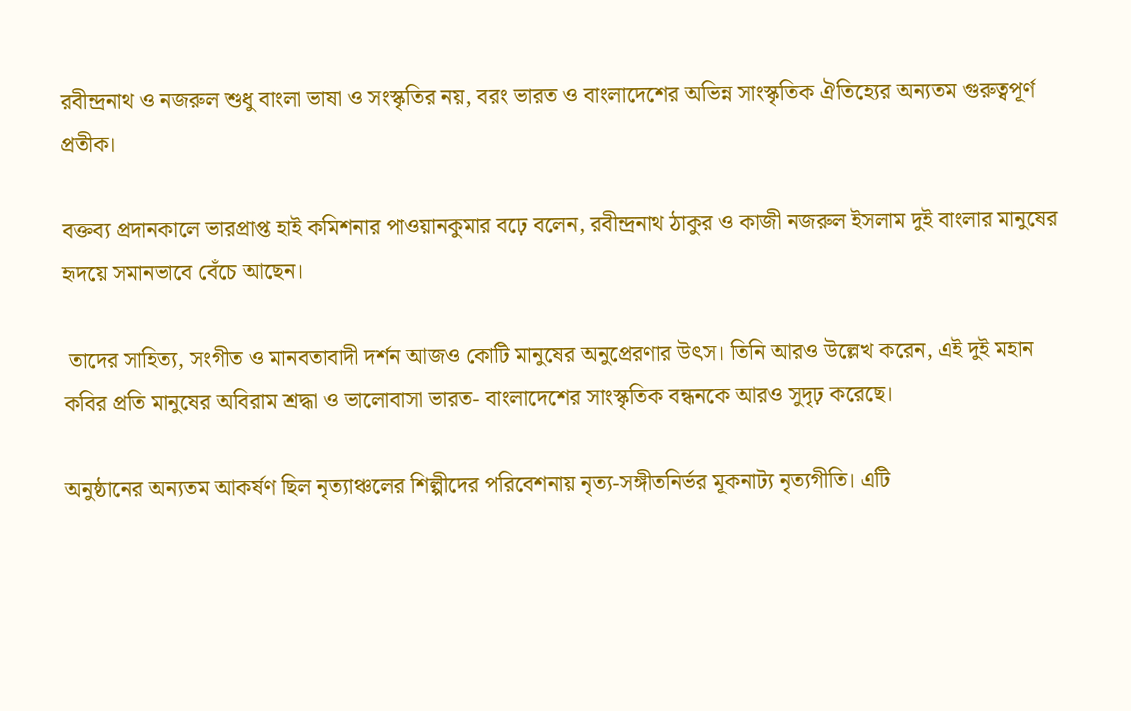রবীন্দ্রনাথ ও নজরুল শুধু বাংলা ভাষা ও সংস্কৃতির নয়, বরং ভারত ও বাংলাদেশের অভিন্ন সাংস্কৃতিক ঐতিহ্যের অন্যতম গুরুত্বপূর্ণ প্রতীক।

বক্তব্য প্রদানকালে ভারপ্রাপ্ত হাই কমিশনার পাওয়ানকুমার বঢ়ে বলেন, রবীন্দ্রনাথ ঠাকুর ও কাজী নজরুল ইসলাম দুই বাংলার মানুষের হৃদয়ে সমানভাবে বেঁচে আছেন।

 তাদের সাহিত্য, সংগীত ও মানবতাবাদী দর্শন আজও কোটি মানুষের অনুপ্রেরণার উৎস। তিনি আরও উল্লেখ করেন, এই দুই মহান কবির প্রতি মানুষের অবিরাম শ্রদ্ধা ও ভালোবাসা ভারত- বাংলাদেশের সাংস্কৃতিক বন্ধনকে আরও সুদৃঢ় করেছে।

অনুষ্ঠানের অন্যতম আকর্ষণ ছিল নৃত্যাঞ্চলের শিল্পীদের পরিবেশনায় নৃত্য-সঙ্গীতনির্ভর মূকনাট্য নৃত্যগীতি। এটি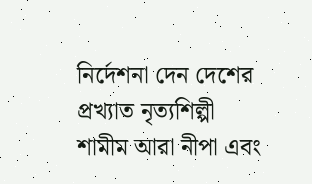নির্দেশনা দেন দেশের প্রখ্যাত নৃত্যশিল্পী শামীম আরা নীপা এবং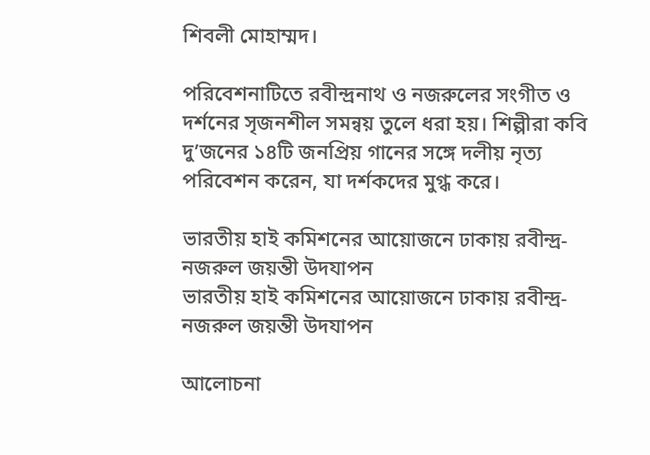শিবলী মোহাম্মদ।

পরিবেশনাটিতে রবীন্দ্রনাথ ও নজরুলের সংগীত ও দর্শনের সৃজনশীল সমন্বয় তুলে ধরা হয়। শিল্পীরা কবি দু’জনের ১৪টি জনপ্রিয় গানের সঙ্গে দলীয় নৃত্য পরিবেশন করেন, যা দর্শকদের মুগ্ধ করে।

ভারতীয় হাই কমিশনের আয়োজনে ঢাকায় রবীন্দ্র-নজরুল জয়ন্তী উদযাপন
ভারতীয় হাই কমিশনের আয়োজনে ঢাকায় রবীন্দ্র-নজরুল জয়ন্তী উদযাপন

আলোচনা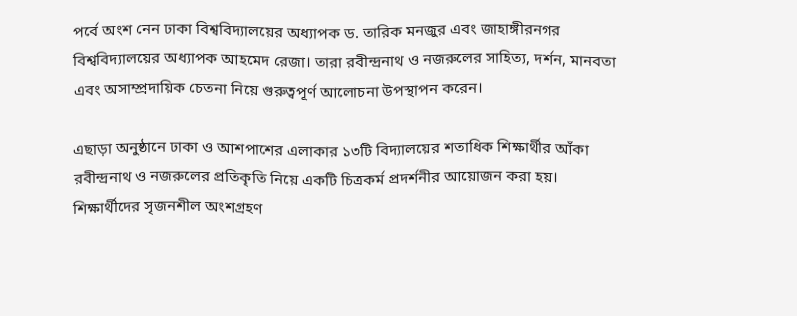পর্বে অংশ নেন ঢাকা বিশ্ববিদ্যালয়ের অধ্যাপক ড. তারিক মনজুর এবং জাহাঙ্গীরনগর বিশ্ববিদ্যালয়ের অধ্যাপক আহমেদ রেজা। তারা রবীন্দ্রনাথ ও নজরুলের সাহিত্য, দর্শন, মানবতা এবং অসাম্প্রদায়িক চেতনা নিয়ে গুরুত্বপূর্ণ আলোচনা উপস্থাপন করেন।

এছাড়া অনুষ্ঠানে ঢাকা ও আশপাশের এলাকার ১৩টি বিদ্যালয়ের শতাধিক শিক্ষার্থীর আঁকা রবীন্দ্রনাথ ও নজরুলের প্রতিকৃতি নিয়ে একটি চিত্রকর্ম প্রদর্শনীর আয়োজন করা হয়। শিক্ষার্থীদের সৃজনশীল অংশগ্রহণ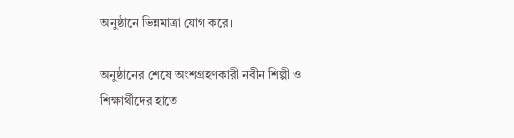অনুষ্ঠানে ভিন্নমাত্রা যোগ করে।

অনুষ্ঠানের শেষে অংশগ্রহণকারী নবীন শিল্পী ও শিক্ষার্থীদের হাতে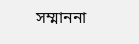সম্মাননা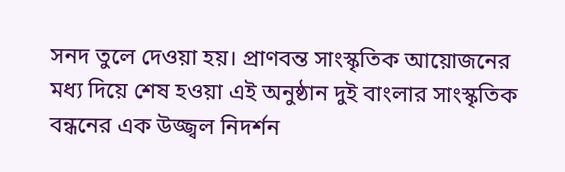সনদ তুলে দেওয়া হয়। প্রাণবন্ত সাংস্কৃতিক আয়োজনের মধ্য দিয়ে শেষ হওয়া এই অনুষ্ঠান দুই বাংলার সাংস্কৃতিক বন্ধনের এক উজ্জ্বল নিদর্শন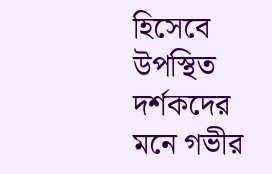হিসেবে উপস্থিত দর্শকদের মনে গভীর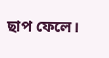ছাপ ফেলে।